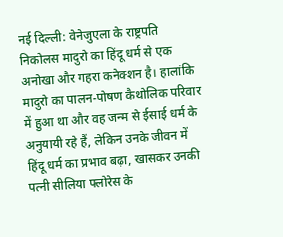नई दिल्ली: वेनेजुएला के राष्ट्रपति निकोलस मादुरो का हिंदू धर्म से एक अनोखा और गहरा कनेक्शन है। हालांकि मादुरो का पालन-पोषण कैथोलिक परिवार में हुआ था और वह जन्म से ईसाई धर्म के अनुयायी रहे हैं, लेकिन उनके जीवन में हिंदू धर्म का प्रभाव बढ़ा, खासकर उनकी पत्नी सीलिया फ्लोरेस के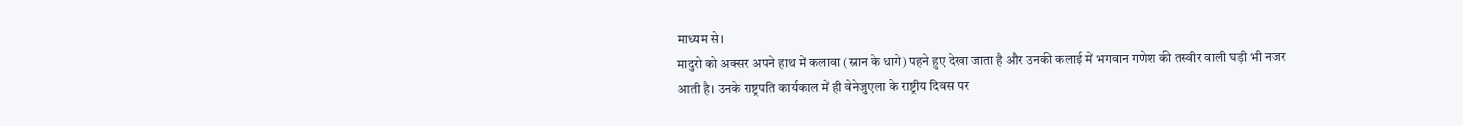माध्यम से।
मादुरो को अक्सर अपने हाथ में कलावा (स्नान के धागे) पहने हुए देखा जाता है और उनकी कलाई में भगवान गणेश की तस्वीर वाली घड़ी भी नजर आती है। उनके राष्ट्रपति कार्यकाल में ही वेनेजुएला के राष्ट्रीय दिवस पर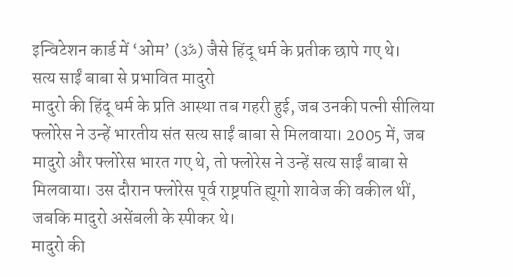इन्विटेशन कार्ड में ‘ओम’ (ॐ) जैसे हिंदू धर्म के प्रतीक छापे गए थे।
सत्य साईं बाबा से प्रभावित मादुरो
मादुरो की हिंदू धर्म के प्रति आस्था तब गहरी हुई, जब उनकी पत्नी सीलिया फ्लोरेस ने उन्हें भारतीय संत सत्य साईं बाबा से मिलवाया। 2005 में, जब मादुरो और फ्लोरेस भारत गए थे, तो फ्लोरेस ने उन्हें सत्य साईं बाबा से मिलवाया। उस दौरान फ्लोरेस पूर्व राष्ट्रपति ह्यूगो शावेज की वकील थीं, जबकि मादुरो असेंबली के स्पीकर थे।
मादुरो की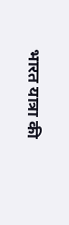भारत यात्रा की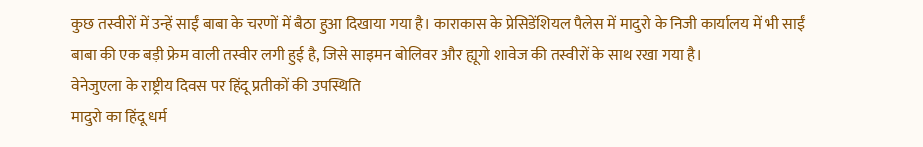कुछ तस्वीरों में उन्हें साईं बाबा के चरणों में बैठा हुआ दिखाया गया है। काराकास के प्रेसिडेंशियल पैलेस में मादुरो के निजी कार्यालय में भी साईं बाबा की एक बड़ी फ्रेम वाली तस्वीर लगी हुई है, जिसे साइमन बोलिवर और ह्यूगो शावेज की तस्वीरों के साथ रखा गया है।
वेनेजुएला के राष्ट्रीय दिवस पर हिंदू प्रतीकों की उपस्थिति
मादुरो का हिंदू धर्म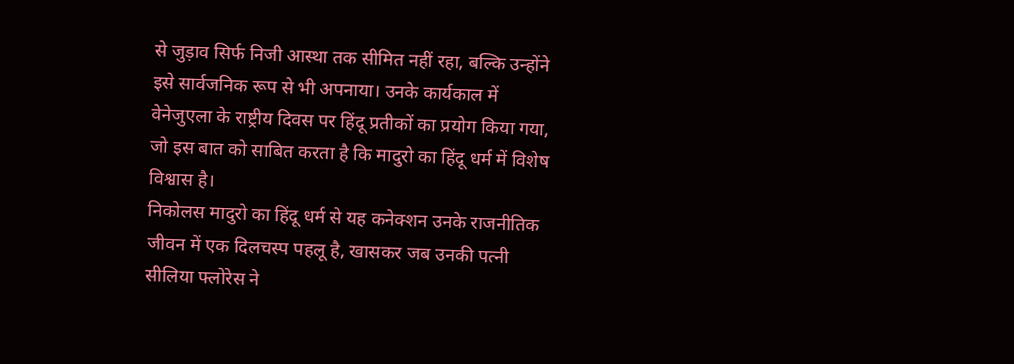से जुड़ाव सिर्फ निजी आस्था तक सीमित नहीं रहा, बल्कि उन्होंने इसे सार्वजनिक रूप से भी अपनाया। उनके कार्यकाल में वेनेजुएला के राष्ट्रीय दिवस पर हिंदू प्रतीकों का प्रयोग किया गया, जो इस बात को साबित करता है कि मादुरो का हिंदू धर्म में विशेष विश्वास है।
निकोलस मादुरो का हिंदू धर्म से यह कनेक्शन उनके राजनीतिक जीवन में एक दिलचस्प पहलू है, खासकर जब उनकी पत्नी सीलिया फ्लोरेस ने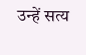उन्हें सत्य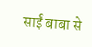साईं बाबा से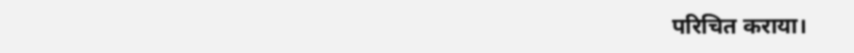परिचित कराया।